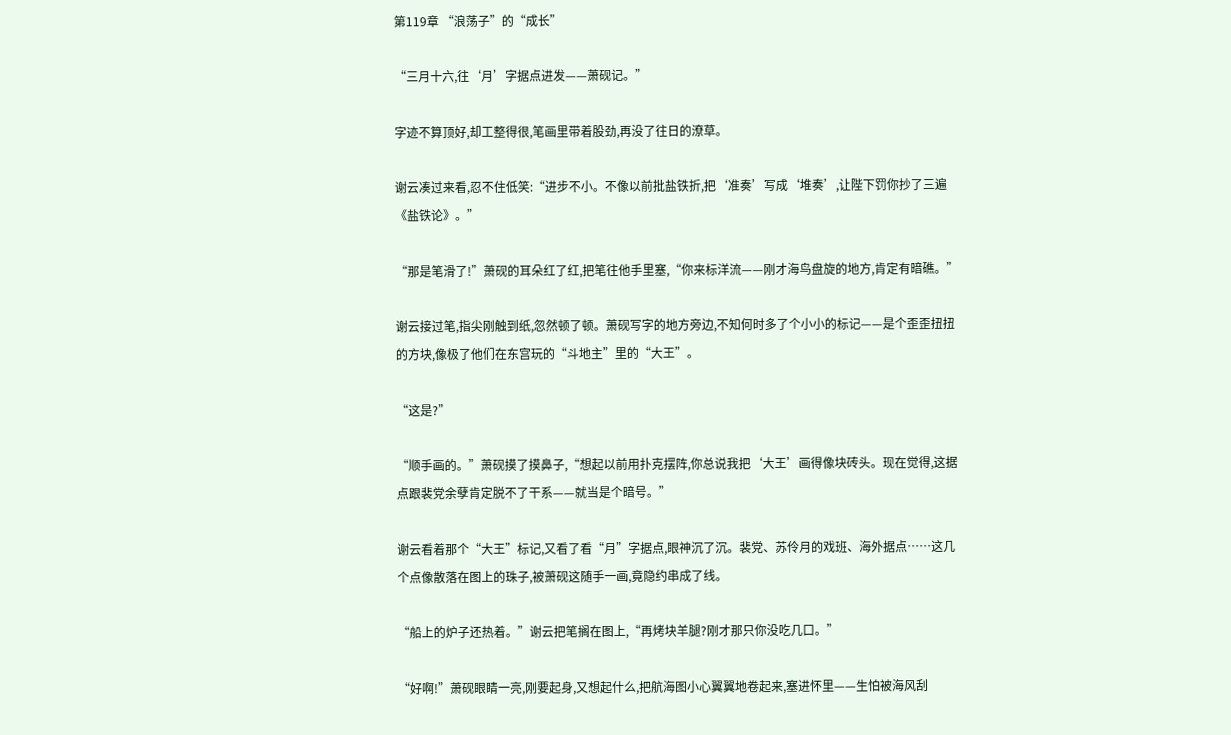第119章 “浪荡子”的“成长”

“三月十六,往‘月’字据点进发——萧砚记。”

字迹不算顶好,却工整得很,笔画里带着股劲,再没了往日的潦草。

谢云凑过来看,忍不住低笑:“进步不小。不像以前批盐铁折,把‘准奏’写成‘堆奏’,让陛下罚你抄了三遍《盐铁论》。”

“那是笔滑了!”萧砚的耳朵红了红,把笔往他手里塞,“你来标洋流——刚才海鸟盘旋的地方,肯定有暗礁。”

谢云接过笔,指尖刚触到纸,忽然顿了顿。萧砚写字的地方旁边,不知何时多了个小小的标记——是个歪歪扭扭的方块,像极了他们在东宫玩的“斗地主”里的“大王”。

“这是?”

“顺手画的。”萧砚摸了摸鼻子,“想起以前用扑克摆阵,你总说我把‘大王’画得像块砖头。现在觉得,这据点跟裴党余孽肯定脱不了干系——就当是个暗号。”

谢云看着那个“大王”标记,又看了看“月”字据点,眼神沉了沉。裴党、苏伶月的戏班、海外据点……这几个点像散落在图上的珠子,被萧砚这随手一画,竟隐约串成了线。

“船上的炉子还热着。”谢云把笔搁在图上,“再烤块羊腿?刚才那只你没吃几口。”

“好啊!”萧砚眼睛一亮,刚要起身,又想起什么,把航海图小心翼翼地卷起来,塞进怀里——生怕被海风刮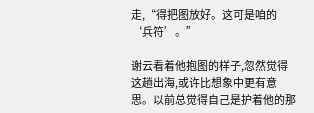走,“得把图放好。这可是咱的‘兵符’。”

谢云看着他抱图的样子,忽然觉得这趟出海,或许比想象中更有意思。以前总觉得自己是护着他的那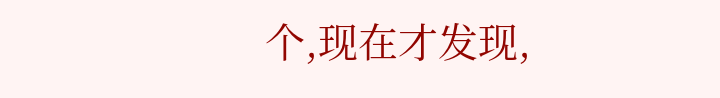个,现在才发现,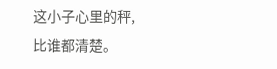这小子心里的秤,比谁都清楚。